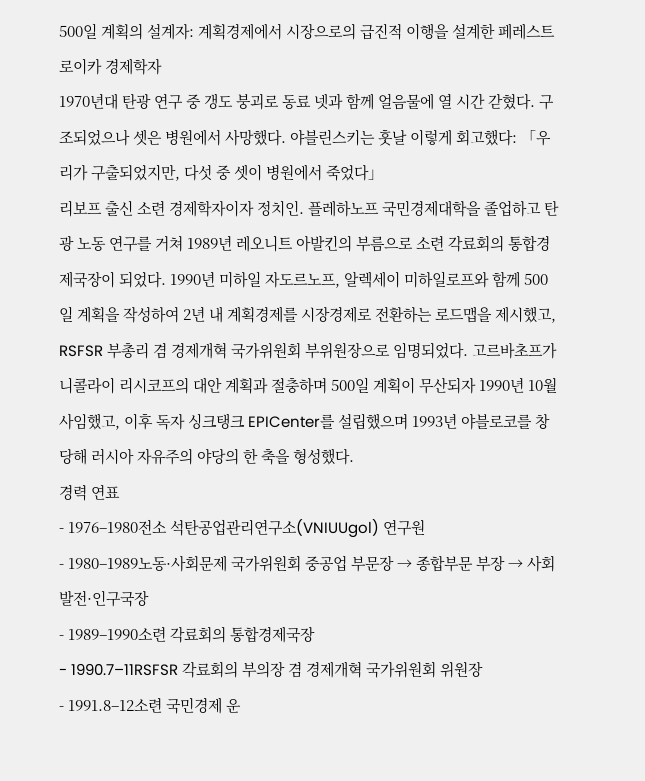500일 계획의 설계자: 계획경제에서 시장으로의 급진적 이행을 설계한 페레스트로이카 경제학자
1970년대 탄광 연구 중 갱도 붕괴로 동료 넷과 함께 얼음물에 열 시간 갇혔다. 구조되었으나 셋은 병원에서 사망했다. 야블린스키는 훗날 이렇게 회고했다: 「우리가 구출되었지만, 다섯 중 셋이 병원에서 죽었다」
리보프 출신 소련 경제학자이자 정치인. 플레하노프 국민경제대학을 졸업하고 탄광 노동 연구를 거쳐 1989년 레오니트 아발킨의 부름으로 소련 각료회의 통합경제국장이 되었다. 1990년 미하일 자도르노프, 알렉세이 미하일로프와 함께 500일 계획을 작성하여 2년 내 계획경제를 시장경제로 전환하는 로드맵을 제시했고, RSFSR 부총리 겸 경제개혁 국가위원회 부위원장으로 임명되었다. 고르바초프가 니콜라이 리시코프의 대안 계획과 절충하며 500일 계획이 무산되자 1990년 10월 사임했고, 이후 독자 싱크탱크 EPICenter를 설립했으며 1993년 야블로코를 창당해 러시아 자유주의 야당의 한 축을 형성했다.
경력 연표
- 1976–1980전소 석탄공업관리연구소(VNIUUgol) 연구원
- 1980–1989노동·사회문제 국가위원회 중공업 부문장 → 종합부문 부장 → 사회발전·인구국장
- 1989–1990소련 각료회의 통합경제국장
- 1990.7–11RSFSR 각료회의 부의장 겸 경제개혁 국가위원회 위원장
- 1991.8–12소련 국민경제 운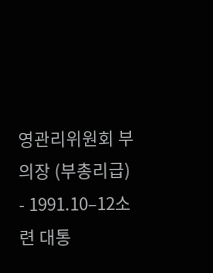영관리위원회 부의장 (부총리급)
- 1991.10–12소련 대통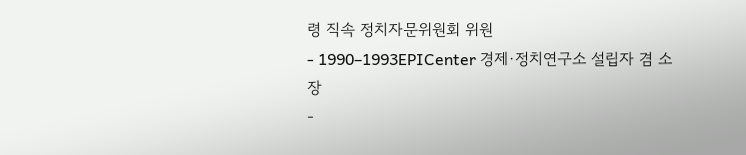령 직속 정치자문위원회 위원
- 1990–1993EPICenter 경제·정치연구소 설립자 겸 소장
-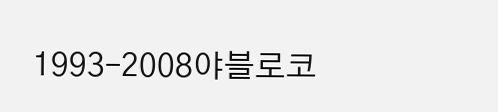1993–2008야블로코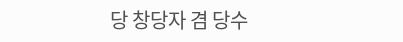당 창당자 겸 당수